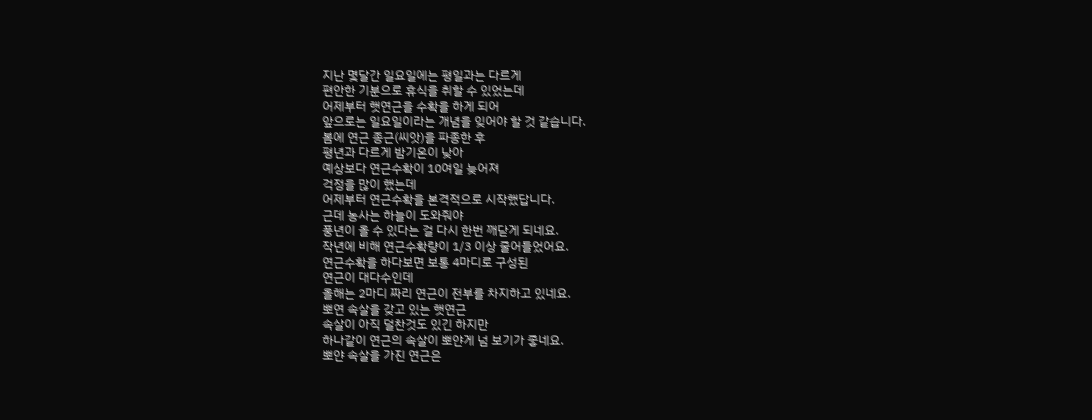지난 몇달간 일요일에는 평일과는 다르게
편안한 기분으로 휴식을 취할 수 있었는데
어제부터 햇연근을 수확을 하게 되어
앞으로는 일요일이라는 개념을 잊어야 할 것 같습니다.
봄에 연근 종근(씨앗)을 파종한 후
평년과 다르게 밤기온이 낮아
예상보다 연근수확이 10여일 늦어져
걱정을 많이 했는데
어제부터 연근수확을 본격적으로 시작했답니다.
근데 농사는 하늘이 도와줘야
풍년이 올 수 있다는 걸 다시 한번 깨닫게 되네요.
작년에 비해 연근수확량이 1/3 이상 줄어들었어요.
연근수확을 하다보면 보통 4마디로 구성된
연근이 대다수인데
올해는 2마디 짜리 연근이 전부를 차지하고 있네요.
뽀연 속살을 갖고 있는 햇연근
속살이 아직 덜찬것도 있긴 하지만
하나같이 연근의 속살이 뽀얀게 넘 보기가 좋네요.
뽀얀 속살을 가진 연근은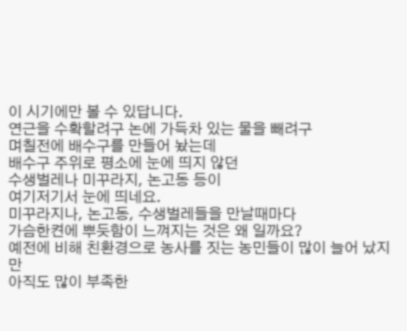이 시기에만 볼 수 있답니다.
연근을 수확할려구 논에 가득차 있는 물을 빼려구
며칠전에 배수구를 만들어 놨는데
배수구 주위로 평소에 눈에 띄지 않던
수생벌레나 미꾸라지, 논고동 등이
여기저기서 눈에 띄네요.
미꾸라지나, 논고동, 수생벌레들을 만날때마다
가슴한켠에 뿌듯함이 느껴지는 것은 왜 일까요?
예전에 비해 친환경으로 농사를 짓는 농민들이 많이 늘어 났지만
아직도 많이 부족한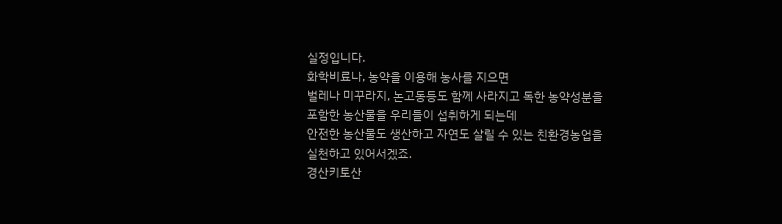실정입니다.
화학비료나, 농약을 이용해 농사를 지으면
벌레나 미꾸라지, 논고동등도 함께 사라지고 독한 농약성분을
포함한 농산물을 우리들이 섭취하게 되는데
안전한 농산물도 생산하고 자연도 살릴 수 있는 친환경농업을
실천하고 있어서겠죠.
경산키토산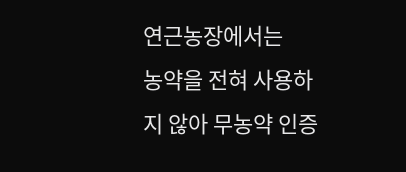연근농장에서는
농약을 전혀 사용하지 않아 무농약 인증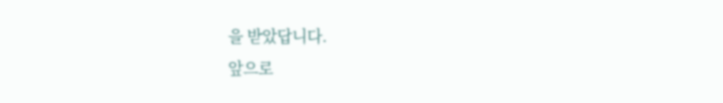을 받았답니다.
앞으로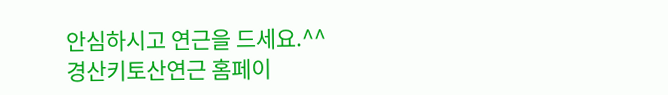안심하시고 연근을 드세요.^^
경산키토산연근 홈페이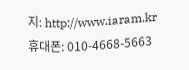지: http://www.iaram.kr
휴대폰: 010-4668-5663